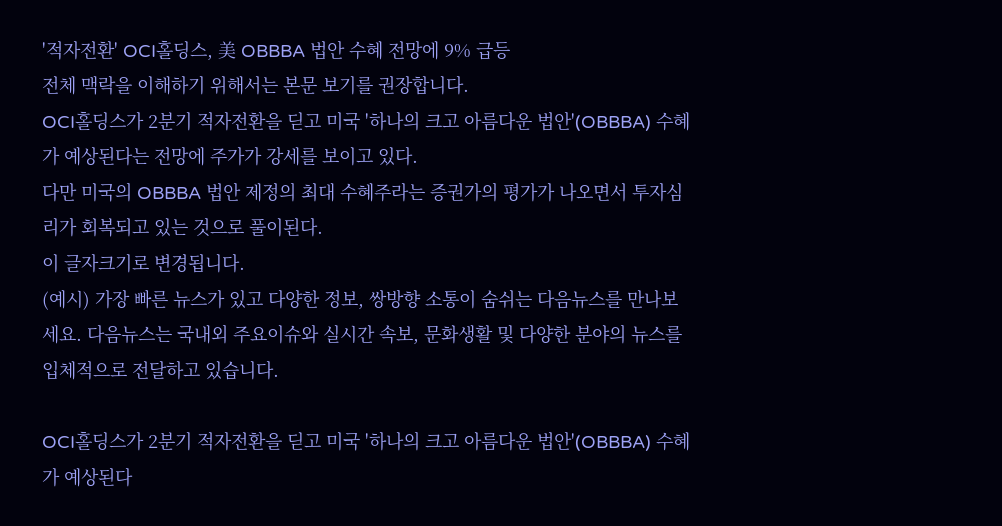'적자전환' OCI홀딩스, 美 OBBBA 법안 수혜 전망에 9% 급등
전체 맥락을 이해하기 위해서는 본문 보기를 권장합니다.
OCI홀딩스가 2분기 적자전환을 딛고 미국 '하나의 크고 아름다운 법안'(OBBBA) 수혜가 예상된다는 전망에 주가가 강세를 보이고 있다.
다만 미국의 OBBBA 법안 제정의 최대 수혜주라는 증권가의 평가가 나오면서 투자심리가 회복되고 있는 것으로 풀이된다.
이 글자크기로 변경됩니다.
(예시) 가장 빠른 뉴스가 있고 다양한 정보, 쌍방향 소통이 숨쉬는 다음뉴스를 만나보세요. 다음뉴스는 국내외 주요이슈와 실시간 속보, 문화생활 및 다양한 분야의 뉴스를 입체적으로 전달하고 있습니다.

OCI홀딩스가 2분기 적자전환을 딛고 미국 '하나의 크고 아름다운 법안'(OBBBA) 수혜가 예상된다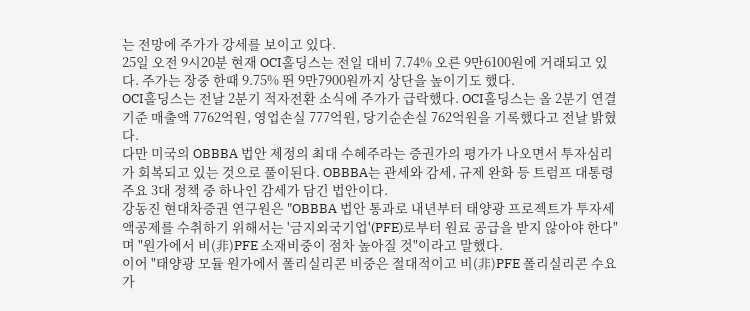는 전망에 주가가 강세를 보이고 있다.
25일 오전 9시20분 현재 OCI홀딩스는 전일 대비 7.74% 오른 9만6100원에 거래되고 있다. 주가는 장중 한때 9.75% 뛴 9만7900원까지 상단을 높이기도 했다.
OCI홀딩스는 전날 2분기 적자전환 소식에 주가가 급락했다. OCI홀딩스는 올 2분기 연결기준 매출액 7762억원, 영업손실 777억원, 당기순손실 762억원을 기록했다고 전날 밝혔다.
다만 미국의 OBBBA 법안 제정의 최대 수혜주라는 증권가의 평가가 나오면서 투자심리가 회복되고 있는 것으로 풀이된다. OBBBA는 관세와 감세, 규제 완화 등 트럼프 대통령 주요 3대 정책 중 하나인 감세가 담긴 법안이다.
강동진 현대차증권 연구원은 "OBBBA 법안 통과로 내년부터 태양광 프로젝트가 투자세액공제를 수취하기 위해서는 '금지외국기업'(PFE)로부터 원료 공급을 받지 않아야 한다"며 "원가에서 비(非)PFE 소재비중이 점차 높아질 것"이라고 말했다.
이어 "태양광 모듈 원가에서 폴리실리콘 비중은 절대적이고 비(非)PFE 폴리실리콘 수요가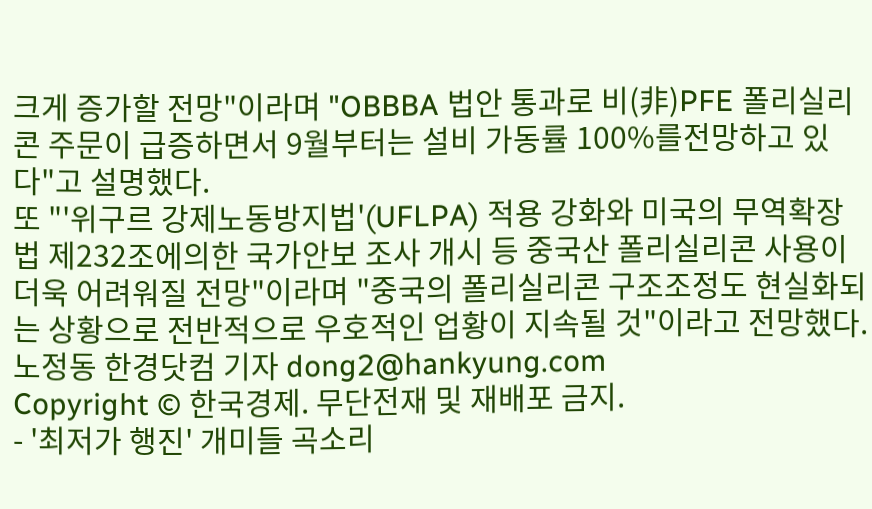크게 증가할 전망"이라며 "OBBBA 법안 통과로 비(非)PFE 폴리실리콘 주문이 급증하면서 9월부터는 설비 가동률 100%를전망하고 있다"고 설명했다.
또 "'위구르 강제노동방지법'(UFLPA) 적용 강화와 미국의 무역확장법 제232조에의한 국가안보 조사 개시 등 중국산 폴리실리콘 사용이 더욱 어려워질 전망"이라며 "중국의 폴리실리콘 구조조정도 현실화되는 상황으로 전반적으로 우호적인 업황이 지속될 것"이라고 전망했다.
노정동 한경닷컴 기자 dong2@hankyung.com
Copyright © 한국경제. 무단전재 및 재배포 금지.
- '최저가 행진' 개미들 곡소리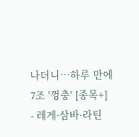나더니…하루 만에 7조 '껑충' [종목+]
- 레게·삼바·라틴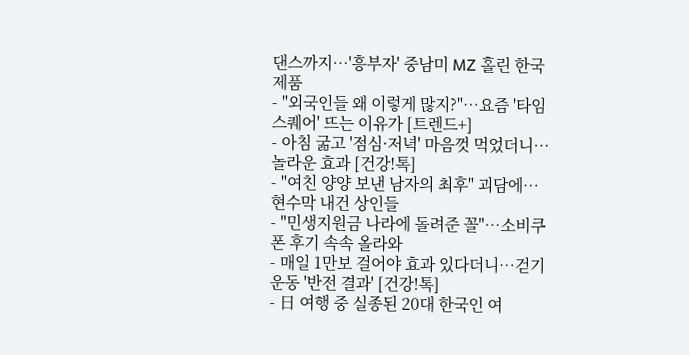댄스까지…'흥부자' 중남미 MZ 홀린 한국제품
- "외국인들 왜 이렇게 많지?"…요즘 '타임스퀘어' 뜨는 이유가 [트렌드+]
- 아침 굶고 '점심·저녁' 마음껏 먹었더니…놀라운 효과 [건강!톡]
- "여친 양양 보낸 남자의 최후" 괴담에…현수막 내건 상인들
- "민생지원금 나라에 돌려준 꼴"…소비쿠폰 후기 속속 올라와
- 매일 1만보 걸어야 효과 있다더니…걷기 운동 '반전 결과' [건강!톡]
- 日 여행 중 실종된 20대 한국인 여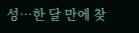성…한 달 만에 찾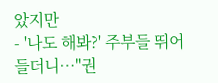았지만
- '나도 해봐?' 주부들 뛰어들더니…"권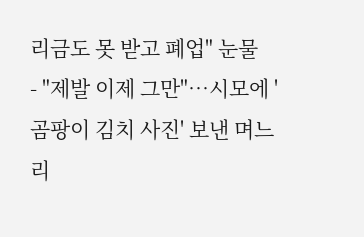리금도 못 받고 폐업" 눈물
- "제발 이제 그만"…시모에 '곰팡이 김치 사진' 보낸 며느리